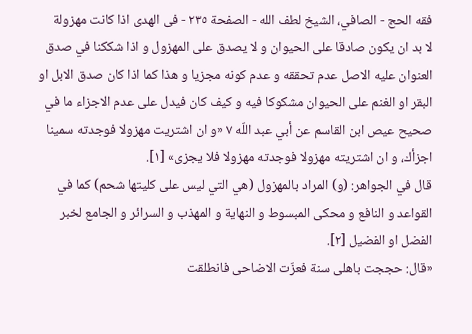فقه الحج - الصافي، الشيخ لطف الله - الصفحة ٢٣٥ - فى الهدى اذا كانت مهزولة
لا بد ان يكون صادقا على الحيوان و لا يصدق على المهزول و اذا شككنا في صدق العنوان عليه الاصل عدم تحققه و عدم كونه مجزيا و هذا كما اذا كان صدق الابل او البقر او الغنم على الحيوان مشكوكا فيه و كيف كان فيدل على عدم الاجزاء ما في صحيح عيص ابن القاسم عن أبي عبد اللّه ٧ «و ان اشتريت مهزولا فوجدته سمينا اجزأك، و ان اشتريته مهزولا فوجدته مهزولا فلا يجزى» [١].
قال في الجواهر: (و) المراد بالمهزول (هي التي ليس على كليتها شحم) كما في القواعد و النافع و محكى المبسوط و النهاية و المهذب و السرائر و الجامع لخبر الفضل او الفضيل [٢].
«قال: حججت باهلى سنة فعزّت الاضاحى فانطلقت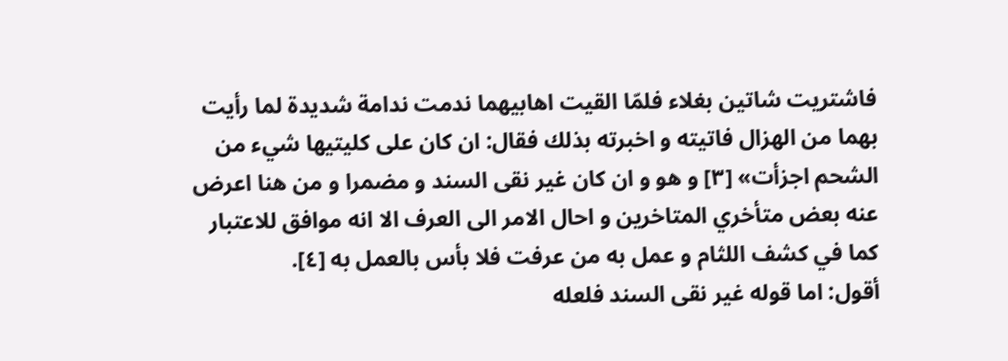فاشتريت شاتين بغلاء فلمّا القيت اهابيهما ندمت ندامة شديدة لما رأيت بهما من الهزال فاتيته و اخبرته بذلك فقال: ان كان على كليتيها شيء من الشحم اجزأت» [٣] و هو و ان كان غير نقى السند و مضمرا و من هنا اعرض عنه بعض متأخري المتاخرين و احال الامر الى العرف الا انه موافق للاعتبار كما في كشف اللثام و عمل به من عرفت فلا بأس بالعمل به [٤].
أقول: اما قوله غير نقى السند فلعله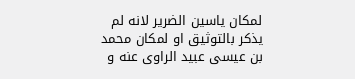لمكان ياسين الضرير لانه لم يذكر بالتوثيق او لمكان محمد بن عيسى عبيد الراوى عنه و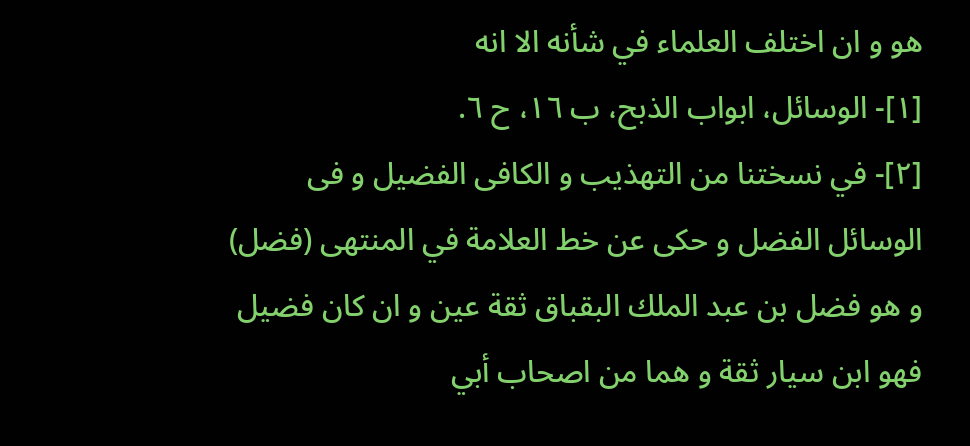هو و ان اختلف العلماء في شأنه الا انه
[١]- الوسائل، ابواب الذبح، ب ١٦، ح ٦.
[٢]- في نسختنا من التهذيب و الكافى الفضيل و فى الوسائل الفضل و حكى عن خط العلامة في المنتهى (فضل) و هو فضل بن عبد الملك البقباق ثقة عين و ان كان فضيل فهو ابن سيار ثقة و هما من اصحاب أبي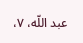عبد اللّه، ٧،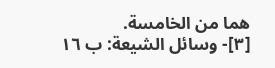هما من الخامسة.
[٣]- وسائل الشيعة: ب ١٦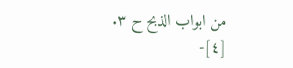من ابواب الذبح ح ٣.
[٤]-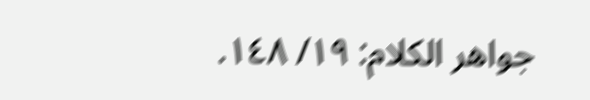جواهر الكلام: ١٩/ ١٤٨.